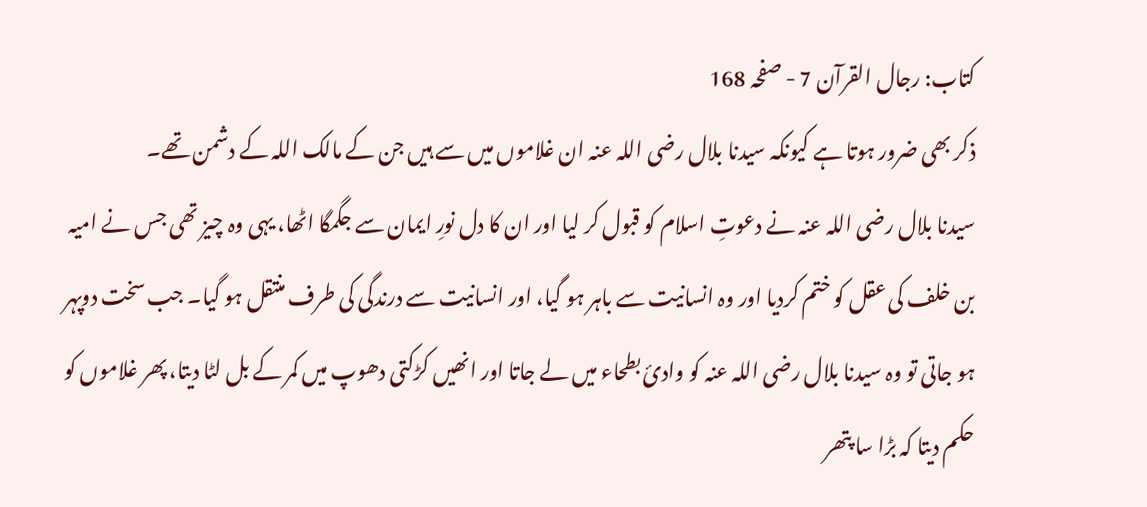کتاب: رجال القرآن 7 - صفحہ 168
ذکر بھی ضرور ہوتا ہے کیونکہ سیدنا بلال رضی اللہ عنہ ان غلاموں میں سے ہیں جن کے مالک اللہ کے دشمن تھے۔
سیدنا بلال رضی اللہ عنہ نے دعوتِ اسلام کو قبول کر لیا اور ان کا دل نورِ ایمان سے جگمگا اٹھا، یہی وہ چیز تھی جس نے امیہ بن خلف کی عقل کو ختم کردیا اور وہ انسانیت سے باہر ہو گیا، اور انسانیت سے درندگی کی طرف منتقل ہو گیا۔ جب سخت دوپہر ہو جاتی تو وہ سیدنا بلال رضی اللہ عنہ کو وادیٔ بطحاء میں لے جاتا اور انھیں کڑکتی دھوپ میں کمر کے بل لٹا دیتا، پھر غلاموں کو حکم دیتا کہ بڑا سا پتھر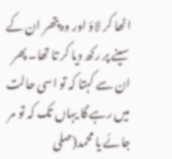اٹھا کر لاؤ اور وہ پتھر ان کے سینے پر رکھ دیا کر تا تھا۔ پھر ان سے کہتا کہ تو اسی حالت میں رہے گا یہاں تک کہ تو مر جائے یا محمد(صلی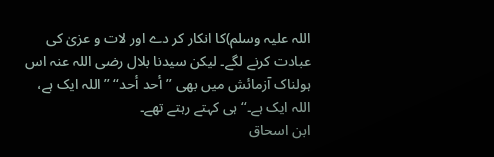اللہ علیہ وسلم)کا انکار کر دے اور لات و عزیٰ کی عبادت کرنے لگے۔ لیکن سیدنا بلال رضی اللہ عنہ اس ہولناک آزمائش میں بھی ’’أحد أحد‘‘ ’’اللہ ایک ہے، اللہ ایک ہے۔‘‘ ہی کہتے رہتے تھے۔
ابن اسحاق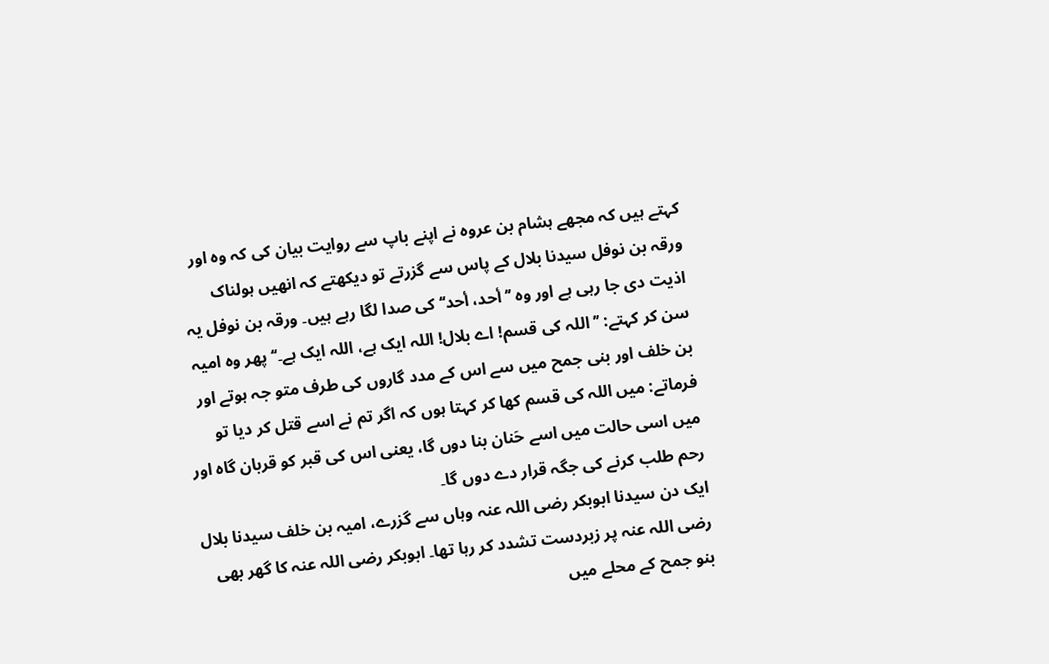کہتے ہیں کہ مجھے ہشام بن عروہ نے اپنے باپ سے روایت بیان کی کہ وہ اور ورقہ بن نوفل سیدنا بلال کے پاس سے گزرتے تو دیکھتے کہ انھیں ہولناک اذیت دی جا رہی ہے اور وہ ’’أحد، أحد‘‘ کی صدا لگا رہے ہیں۔ ورقہ بن نوفل یہ سن کر کہتے: ’’اللہ کی قسم! اے بلال! اللہ ایک ہے، اللہ ایک ہے۔‘‘ پھر وہ امیہ بن خلف اور بنی جمح میں سے اس کے مدد گاروں کی طرف متو جہ ہوتے اور فرماتے: میں اللہ کی قسم کھا کر کہتا ہوں کہ اگر تم نے اسے قتل کر دیا تو میں اسی حالت میں اسے حَنان بنا دوں گا، یعنی اس کی قبر کو قربان گاہ اور رحم طلب کرنے کی جگہ قرار دے دوں گا۔
ایک دن سیدنا ابوبکر رضی اللہ عنہ وہاں سے گزرے، امیہ بن خلف سیدنا بلال رضی اللہ عنہ پر زبردست تشدد کر رہا تھا۔ ابوبکر رضی اللہ عنہ کا گھر بھی بنو جمح کے محلے میں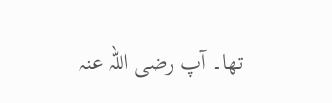تھا۔ آپ رضی اللہ عنہ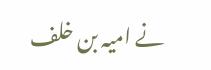نے امیہ بن خلف